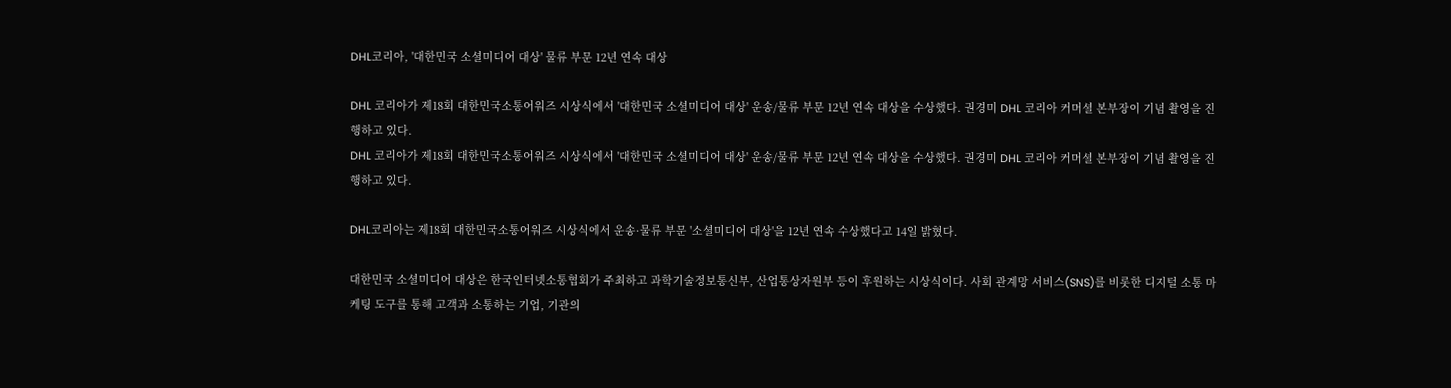DHL코리아, '대한민국 소셜미디어 대상' 물류 부문 12년 연속 대상

DHL 코리아가 제18회 대한민국소통어워즈 시상식에서 '대한민국 소셜미디어 대상' 운송/물류 부문 12년 연속 대상을 수상했다. 권경미 DHL 코리아 커머셜 본부장이 기념 촬영을 진행하고 있다.
DHL 코리아가 제18회 대한민국소통어워즈 시상식에서 '대한민국 소셜미디어 대상' 운송/물류 부문 12년 연속 대상을 수상했다. 권경미 DHL 코리아 커머셜 본부장이 기념 촬영을 진행하고 있다.

DHL코리아는 제18회 대한민국소통어워즈 시상식에서 운송·물류 부문 '소셜미디어 대상'을 12년 연속 수상했다고 14일 밝혔다.

대한민국 소셜미디어 대상은 한국인터넷소통협회가 주최하고 과학기술정보통신부, 산업통상자원부 등이 후원하는 시상식이다. 사회 관계망 서비스(SNS)를 비롯한 디지털 소통 마케팅 도구를 통해 고객과 소통하는 기업, 기관의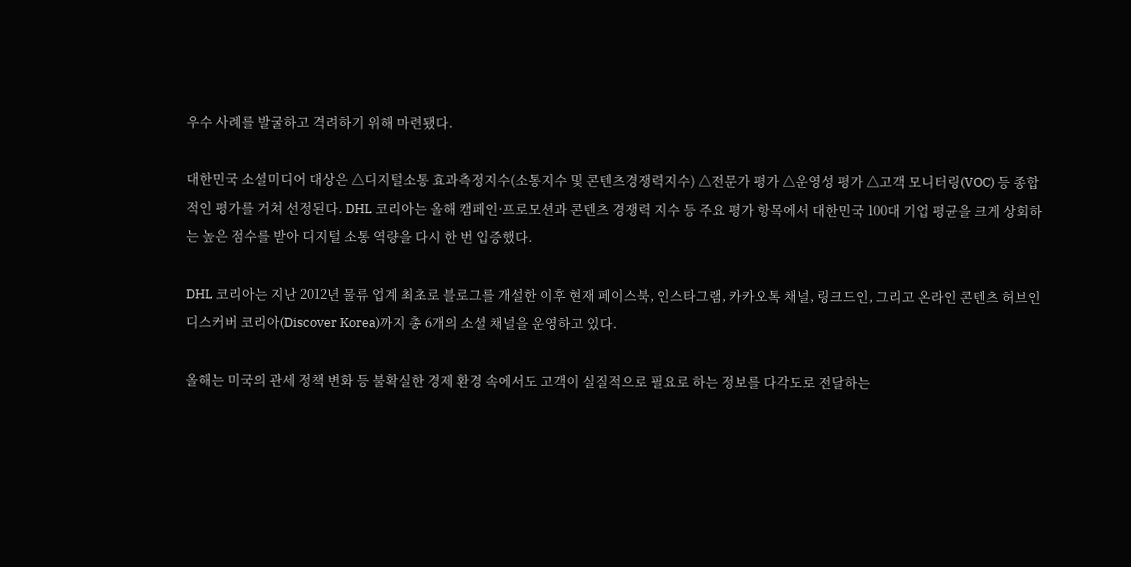우수 사례를 발굴하고 격려하기 위해 마련됐다.

대한민국 소셜미디어 대상은 △디지털소통 효과측정지수(소통지수 및 콘텐츠경쟁력지수) △전문가 평가 △운영성 평가 △고객 모니터링(VOC) 등 종합적인 평가를 거쳐 선정된다. DHL 코리아는 올해 캠페인·프로모션과 콘텐츠 경쟁력 지수 등 주요 평가 항목에서 대한민국 100대 기업 평균을 크게 상회하는 높은 점수를 받아 디지털 소통 역량을 다시 한 번 입증했다.

DHL 코리아는 지난 2012년 물류 업계 최초로 블로그를 개설한 이후 현재 페이스북, 인스타그램, 카카오톡 채널, 링크드인, 그리고 온라인 콘텐츠 허브인 디스커버 코리아(Discover Korea)까지 총 6개의 소셜 채널을 운영하고 있다.

올해는 미국의 관세 정책 변화 등 불확실한 경제 환경 속에서도 고객이 실질적으로 필요로 하는 정보를 다각도로 전달하는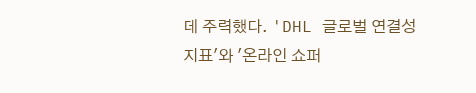데 주력했다. 'DHL 글로벌 연결성 지표'와 '온라인 쇼퍼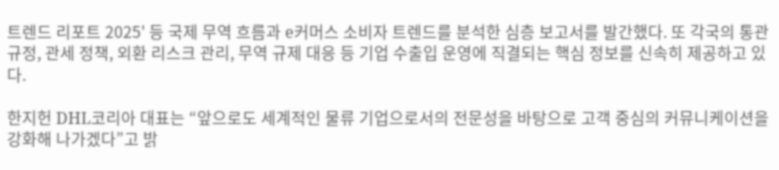트렌드 리포트 2025' 등 국제 무역 흐름과 e커머스 소비자 트렌드를 분석한 심층 보고서를 발간했다. 또 각국의 통관 규정, 관세 정책, 외환 리스크 관리, 무역 규제 대응 등 기업 수출입 운영에 직결되는 핵심 정보를 신속히 제공하고 있다.

한지헌 DHL코리아 대표는 “앞으로도 세계적인 물류 기업으로서의 전문성을 바탕으로 고객 중심의 커뮤니케이션을 강화해 나가겠다”고 밝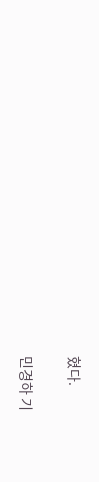혔다.

민경하 기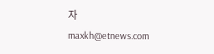자 maxkh@etnews.com